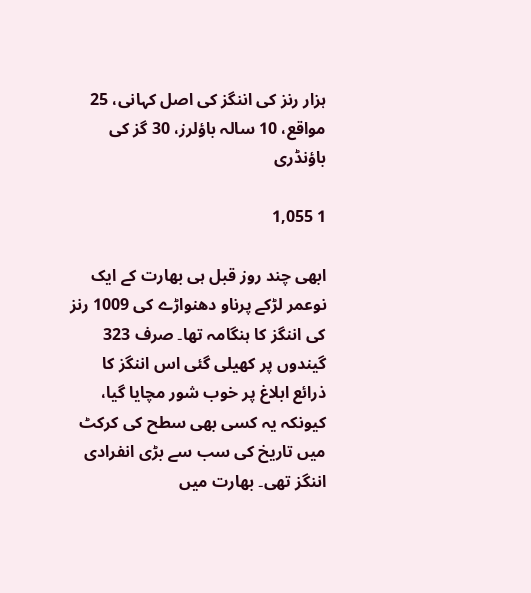ہزار رنز کی اننگز کی اصل کہانی، 25 مواقع، 10 سالہ باؤلرز، 30 گز کی باؤنڈری

1 1,055

ابھی چند روز قبل ہی بھارت کے ایک نوعمر لڑکے پرناو دھنواڑے کی 1009 رنز کی اننگز کا ہنگامہ تھا۔ صرف 323 گیندوں پر کھیلی گئی اس اننگز کا ذرائع ابلاغ پر خوب شور مچایا گیا، کیونکہ یہ کسی بھی سطح کی کرکٹ میں تاریخ کی سب سے بڑی انفرادی اننگز تھی۔ بھارت میں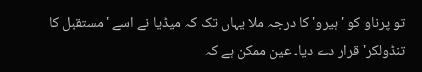تو پرناو کو 'ہیرو' کا درجہ ملا یہاں تک کہ میڈیا نے اسے 'مستقبل کا تنڈولکر' قرار دے دیا۔ عین ممکن ہے کہ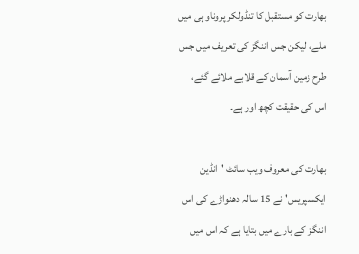بھارت کو مستقبل کا تنڈولکر پروناو ہی میں ملے، لیکن جس اننگز کی تعریف میں جس طرح زمین آسمان کے قلابے ملائے گئے، اس کی حقیقت کچھ اور ہے۔

بھارت کی معروف ویب سائٹ 'انڈین ایکسپریس' نے 15 سالہ دھنواڑے کی اس اننگز کے بارے میں بتایا ہے کہ اس میں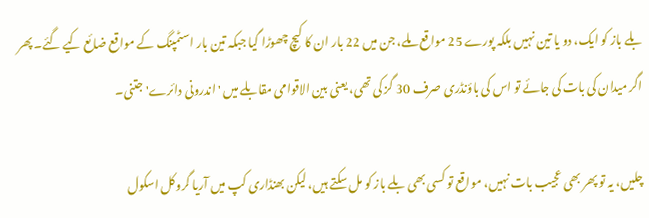بلے باز کو ایک، دو یا تین نہیں بلکہ پورے 25 مواقع ملے، جن میں 22 بار ان کا کیچ چھوڑا گیا جبکہ تین بار اسٹمپنگ کے مواقع ضائع کیے گئے۔ پھر اگر میدان کی بات کی جائے تو اس کی باؤنڈری صرف 30 گز کی تھی، یعنی بین الاقوامی مقابلے میں 'اندرونی دائرے' جتنی۔

چلیں، یہ تو پھر بھی عجیب بات نہیں، مواقع تو کسی بھی بلے باز کو مل سکتے ہیں، لیکن بھنڈاری کپ میں آریا گروکل اسکول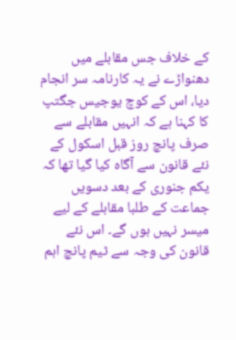کے خلاف جس مقابلے میں دھنواڑے نے یہ کارنامہ سر انجام دیا، اس کے کوچ یوجیس جگتپ کا کہنا ہے کہ انہیں مقابلے سے صرف پانچ روز قبل اسکول کے نئے قانون سے آگاہ کیا گیا تھا کہ یکم جنوری کے بعد دسویں جماعت کے طلبا مقابلے کے لیے میسر نہیں ہوں گے۔ اس نئے قانون کی وجہ سے ٹیم پانچ اہم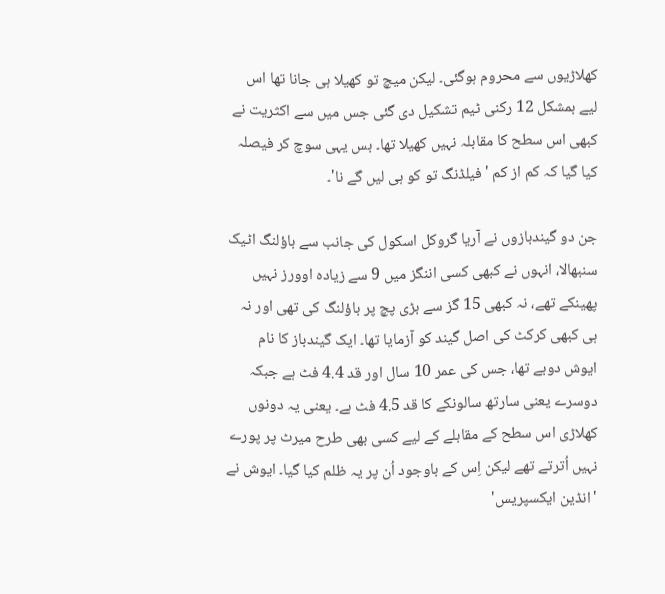کھلاڑیوں سے محروم ہوگئی۔ لیکن میچ تو کھیلا ہی جانا تھا اس لیے بمشکل 12 رکنی ٹیم تشکیل دی گئی جس میں سے اکثریت نے کبھی اس سطح کا مقابلہ نہیں کھیلا تھا۔ بس یہی سوچ کر فیصلہ کیا گیا کہ کم از کم 'فیلڈنگ تو کو ہی لیں گے نا'۔

جن دو گیندبازوں نے آریا گروکل اسکول کی جانب سے باؤلنگ اٹیک سنبھالا، انہوں نے کبھی کسی اننگز میں 9 سے زیادہ اوورز نہیں پھینکے تھے، نہ کبھی 15 گز سے بڑی پچ پر باؤلنگ کی تھی اور نہ ہی کبھی کرکٹ کی اصل گیند کو آزمایا تھا۔ ایک گیندباز کا نام ایوش دوبے تھا، جس کی عمر 10 سال اور قد 4.4 فٹ ہے جبکہ دوسرے یعنی سارتھ سالونکے کا قد 4.5 فٹ ہے۔ یعنی یہ دونوں کھلاڑی اس سطح کے مقابلے کے لیے کسی بھی طرح میرٹ پر پورے نہیں اُترتے تھے لیکن اِس کے باوجود اُن پر یہ ظلم کیا گیا۔ ایوش نے 'انڈین ایکسپریس'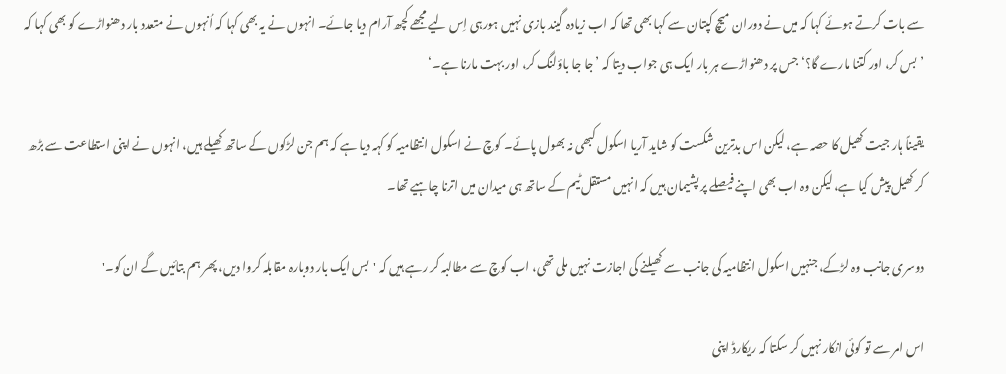سے بات کرتے ہوئے کہا کہ میں نے دوران میچ کپتان سے کہا بھی تھا کہ اب زیادہ گیند بازی نہیں ہورہی اِس لیے مجھے کچھ آرام دیا جائے۔ انہوں نے یہ بھی کہا کہ اُنہوں نے متعدد بار دھنواڑے کو بھی کہا کہ ’بس کر، اور کتنا مارے گا؟‘ جس پر دھنواڑے ہر بار ایک ہی جواب دیتا کہ ’جا جا باؤلنگ کر، اور بہت مارنا ہے۔‘

یقیناً ہار جیت کھیل کا حصہ ہے، لیکن اس بدترین شکست کو شاید آریا اسکول کبھی نہ بھول پائے۔ کوچ نے اسکول انتظامیہ کو کہہ دیا ہے کہ ہم جن لڑکوں کے ساتھ کھیلے ہیں، انہوں نے اپنی استطاعت سے بڑھ کر کھیل پیش کیا ہے، لیکن وہ اب بھی اپنے فیصلے پر پشیمان ہیں کہ انہیں مستقل ٹیم کے ساتھ ہی میدان میں اترنا چاہیے تھا۔

دوسری جانب وہ لڑکے، جنہیں اسکول انتظامیہ کی جانب سے کھیلنے کی اجازت نہیں ملی تھی، اب کوچ سے مطالبہ کر رہے ہیں کہ 'بس ایک بار دوبارہ مقابلہ کروا دیں، پھر ہم بتائیں گے ان کو۔'

اس امر سے تو کوئی انکار نہیں کر سکتا کہ ریکارڈ اپنی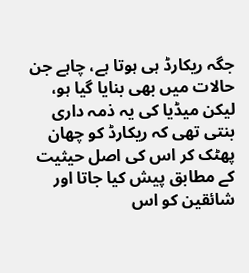جگہ ریکارڈ ہی ہوتا ہے، چاہے جن حالات میں بھی بنایا گیا ہو، لیکن میڈیا کی یہ ذمہ داری بنتی تھی کہ ریکارڈ کو چھان پھٹک کر اس کی اصل حیثیت کے مطابق پیش کیا جاتا اور شائقین کو اس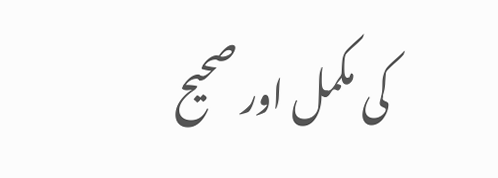کی مکمل اور صحیح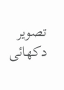تصویر دکھائی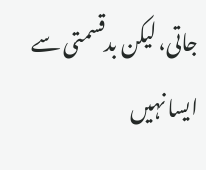جاتی، لیکن بدقسمتی سے ایسا نہیں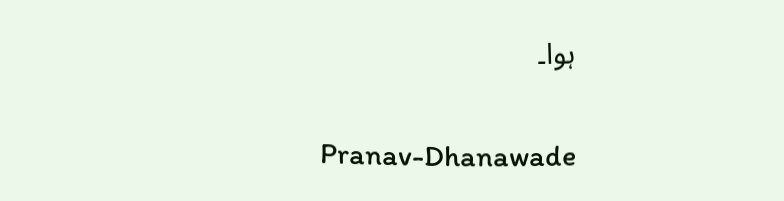ہوا۔

Pranav-Dhanawade